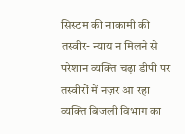सिस्टम की नाकामी की तस्वीर- न्याय न मिलने से परेशान व्यक्ति चढ़ा डीपी पर
तस्वीरों में नज़र आ रहा व्यक्ति बिजली विभाग का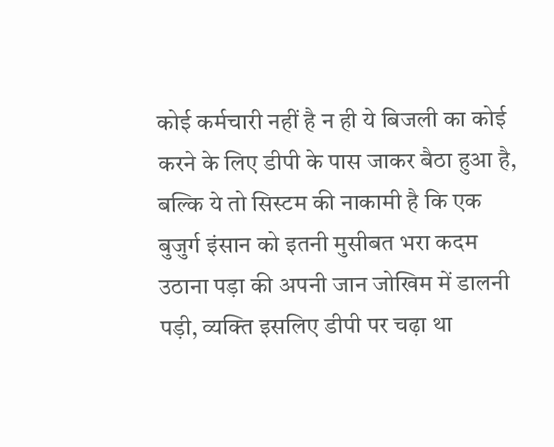कोई कर्मचारी नहीं है न ही ये बिजली का कोई करने के लिए डीपी के पास जाकर बैठा हुआ है, बल्कि ये तो सिस्टम की नाकामी है कि एक बुजुर्ग इंसान को इतनी मुसीबत भरा कदम उठाना पड़ा की अपनी जान जोखिम में डालनी पड़ी, व्यक्ति इसलिए डीपी पर चढ़ा था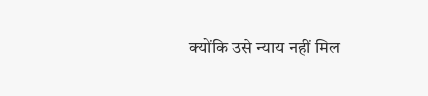क्योंकि उसे न्याय नहीं मिल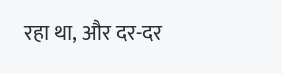रहा था, और दर-दर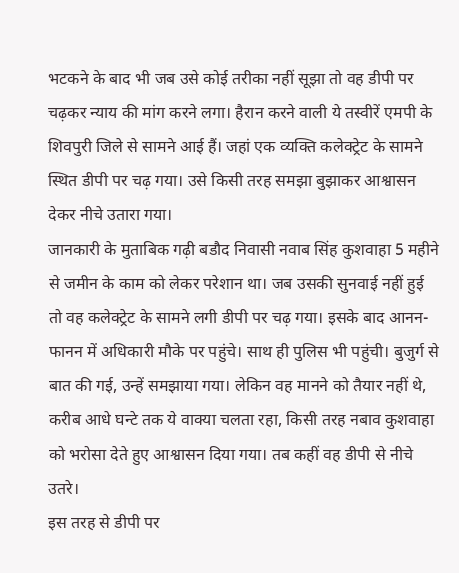भटकने के बाद भी जब उसे कोई तरीका नहीं सूझा तो वह डीपी पर चढ़कर न्याय की मांग करने लगा। हैरान करने वाली ये तस्वीरें एमपी के शिवपुरी जिले से सामने आई हैं। जहां एक व्यक्ति कलेक्ट्रेट के सामने स्थित डीपी पर चढ़ गया। उसे किसी तरह समझा बुझाकर आश्वासन देकर नीचे उतारा गया।
जानकारी के मुताबिक गढ़ी बडौद निवासी नवाब सिंह कुशवाहा 5 महीने से जमीन के काम को लेकर परेशान था। जब उसकी सुनवाई नहीं हुई तो वह कलेक्ट्रेट के सामने लगी डीपी पर चढ़ गया। इसके बाद आनन-फानन में अधिकारी मौके पर पहुंचे। साथ ही पुलिस भी पहुंची। बुजुर्ग से बात की गई, उन्हें समझाया गया। लेकिन वह मानने को तैयार नहीं थे, करीब आधे घन्टे तक ये वाक्या चलता रहा, किसी तरह नबाव कुशवाहा को भरोसा देते हुए आश्वासन दिया गया। तब कहीं वह डीपी से नीचे उतरे।
इस तरह से डीपी पर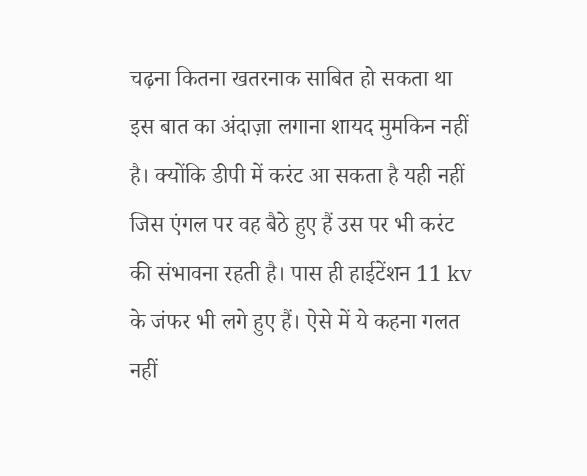चढ़ना कितना खतरनाक साबित हो सकता था इस बात का अंदाज़ा लगाना शायद मुमकिन नहीं है। क्योंकि डीपी में करंट आ सकता है यही नहीं जिस एंगल पर वह बैठे हुए हैं उस पर भी करंट की संभावना रहती है। पास ही हाईटेंशन 11 kv के जंफर भी लगे हुए हैं। ऐसे में ये कहना गलत नहीं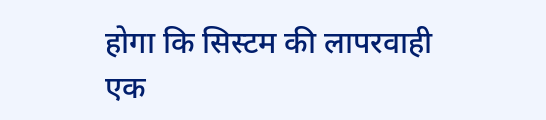होगा कि सिस्टम की लापरवाही एक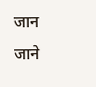जान जाने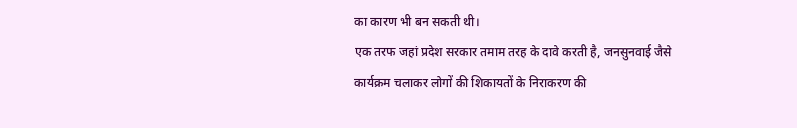का कारण भी बन सकती थी।
एक तरफ जहां प्रदेश सरकार तमाम तरह के दावे करती है, जनसुनवाई जैसे कार्यक्रम चलाकर लोगों की शिकायतों के निराकरण की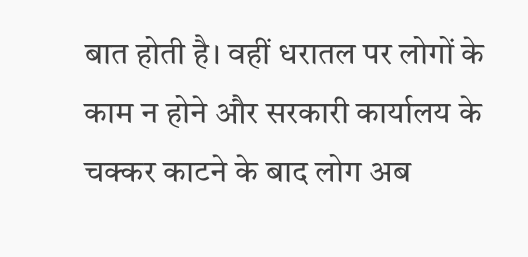बात होती है। वहीं धरातल पर लोगों के काम न होने और सरकारी कार्यालय के चक्कर काटने के बाद लोग अब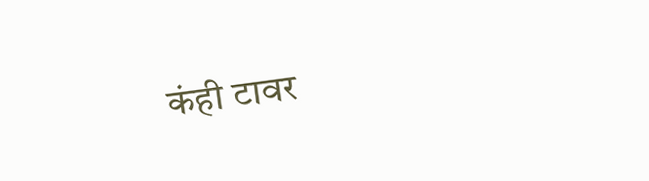कंही टावर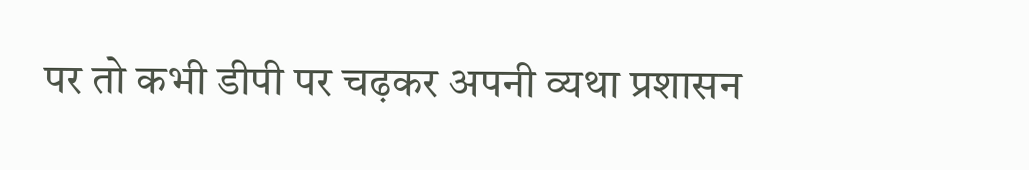पर तो कभी डीपी पर चढ़कर अपनी व्यथा प्रशासन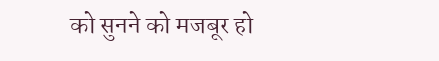को सुनने को मजबूर हो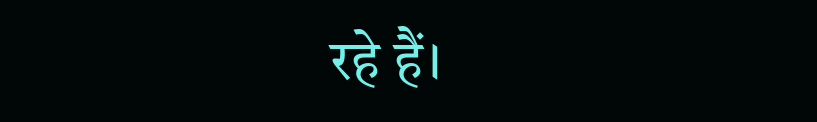रहे हैं।